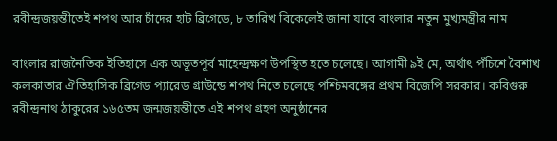রবীন্দ্রজয়ন্তীতেই শপথ আর চাঁদের হাট ব্রিগেডে, ৮ তারিখ বিকেলেই জানা যাবে বাংলার নতুন মুখ্যমন্ত্রীর নাম

বাংলার রাজনৈতিক ইতিহাসে এক অভূতপূর্ব মাহেন্দ্রক্ষণ উপস্থিত হতে চলেছে। আগামী ৯ই মে, অর্থাৎ পঁচিশে বৈশাখ কলকাতার ঐতিহাসিক ব্রিগেড প্যারেড গ্রাউন্ডে শপথ নিতে চলেছে পশ্চিমবঙ্গের প্রথম বিজেপি সরকার। কবিগুরু রবীন্দ্রনাথ ঠাকুরের ১৬৫তম জন্মজয়ন্তীতে এই শপথ গ্রহণ অনুষ্ঠানের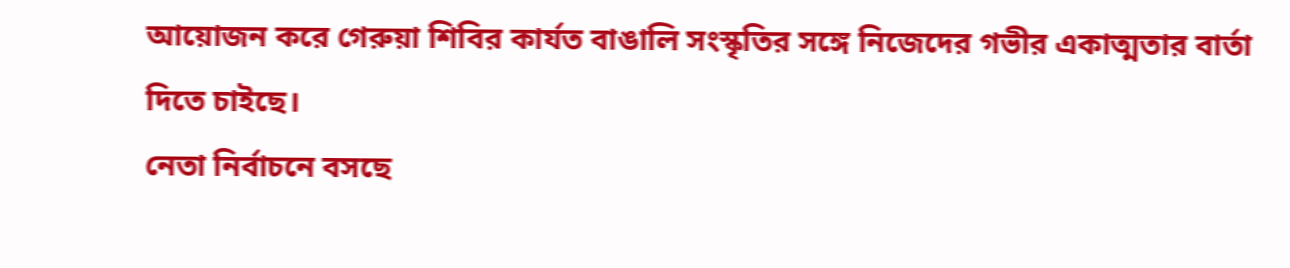আয়োজন করে গেরুয়া শিবির কার্যত বাঙালি সংস্কৃতির সঙ্গে নিজেদের গভীর একাত্মতার বার্তা দিতে চাইছে।
নেতা নির্বাচনে বসছে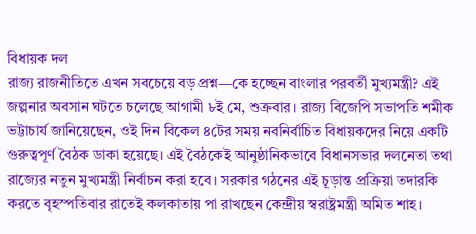বিধায়ক দল
রাজ্য রাজনীতিতে এখন সবচেয়ে বড় প্রশ্ন—কে হচ্ছেন বাংলার পরবর্তী মুখ্যমন্ত্রী? এই জল্পনার অবসান ঘটতে চলেছে আগামী ৮ই মে, শুক্রবার। রাজ্য বিজেপি সভাপতি শমীক ভট্টাচার্য জানিয়েছেন, ওই দিন বিকেল ৪টের সময় নবনির্বাচিত বিধায়কদের নিয়ে একটি গুরুত্বপূর্ণ বৈঠক ডাকা হয়েছে। এই বৈঠকেই আনুষ্ঠানিকভাবে বিধানসভার দলনেতা তথা রাজ্যের নতুন মুখ্যমন্ত্রী নির্বাচন করা হবে। সরকার গঠনের এই চূড়ান্ত প্রক্রিয়া তদারকি করতে বৃহস্পতিবার রাতেই কলকাতায় পা রাখছেন কেন্দ্রীয় স্বরাষ্ট্রমন্ত্রী অমিত শাহ।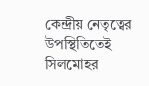কেন্দ্রীয় নেতৃত্বের উপস্থিতিতেই সিলমোহর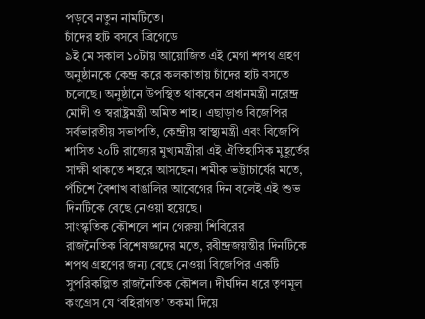পড়বে নতুন নামটিতে।
চাঁদের হাট বসবে ব্রিগেডে
৯ই মে সকাল ১০টায় আয়োজিত এই মেগা শপথ গ্রহণ অনুষ্ঠানকে কেন্দ্র করে কলকাতায় চাঁদের হাট বসতে চলেছে। অনুষ্ঠানে উপস্থিত থাকবেন প্রধানমন্ত্রী নরেন্দ্র মোদী ও স্বরাষ্ট্রমন্ত্রী অমিত শাহ। এছাড়াও বিজেপির সর্বভারতীয় সভাপতি, কেন্দ্রীয় স্বাস্থ্যমন্ত্রী এবং বিজেপি শাসিত ২০টি রাজ্যের মুখ্যমন্ত্রীরা এই ঐতিহাসিক মুহূর্তের সাক্ষী থাকতে শহরে আসছেন। শমীক ভট্টাচার্যের মতে, পঁচিশে বৈশাখ বাঙালির আবেগের দিন বলেই এই শুভ দিনটিকে বেছে নেওয়া হয়েছে।
সাংস্কৃতিক কৌশলে শান গেরুয়া শিবিরের
রাজনৈতিক বিশেষজ্ঞদের মতে, রবীন্দ্রজয়ন্তীর দিনটিকে শপথ গ্রহণের জন্য বেছে নেওয়া বিজেপির একটি সুপরিকল্পিত রাজনৈতিক কৌশল। দীর্ঘদিন ধরে তৃণমূল কংগ্রেস যে ‘বহিরাগত’ তকমা দিয়ে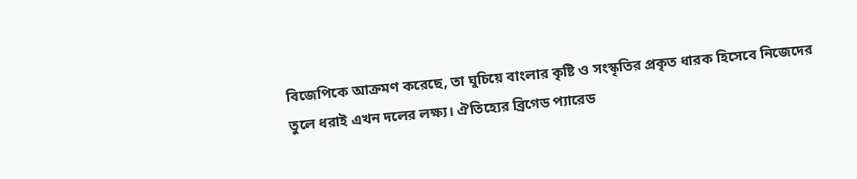বিজেপিকে আক্রমণ করেছে, তা ঘুচিয়ে বাংলার কৃষ্টি ও সংস্কৃতির প্রকৃত ধারক হিসেবে নিজেদের তুলে ধরাই এখন দলের লক্ষ্য। ঐতিহ্যের ব্রিগেড প্যারেড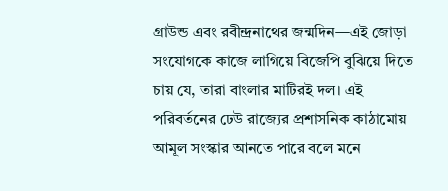গ্রাউন্ড এবং রবীন্দ্রনাথের জন্মদিন—এই জোড়া সংযোগকে কাজে লাগিয়ে বিজেপি বুঝিয়ে দিতে চায় যে, তারা বাংলার মাটিরই দল। এই পরিবর্তনের ঢেউ রাজ্যের প্রশাসনিক কাঠামোয় আমূল সংস্কার আনতে পারে বলে মনে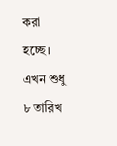করা হচ্ছে। এখন শুধু ৮ তারিখ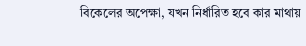বিকেলের অপেক্ষা, যখন নির্ধারিত হবে কার মাথায়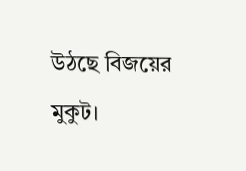উঠছে বিজয়ের মুকুট।